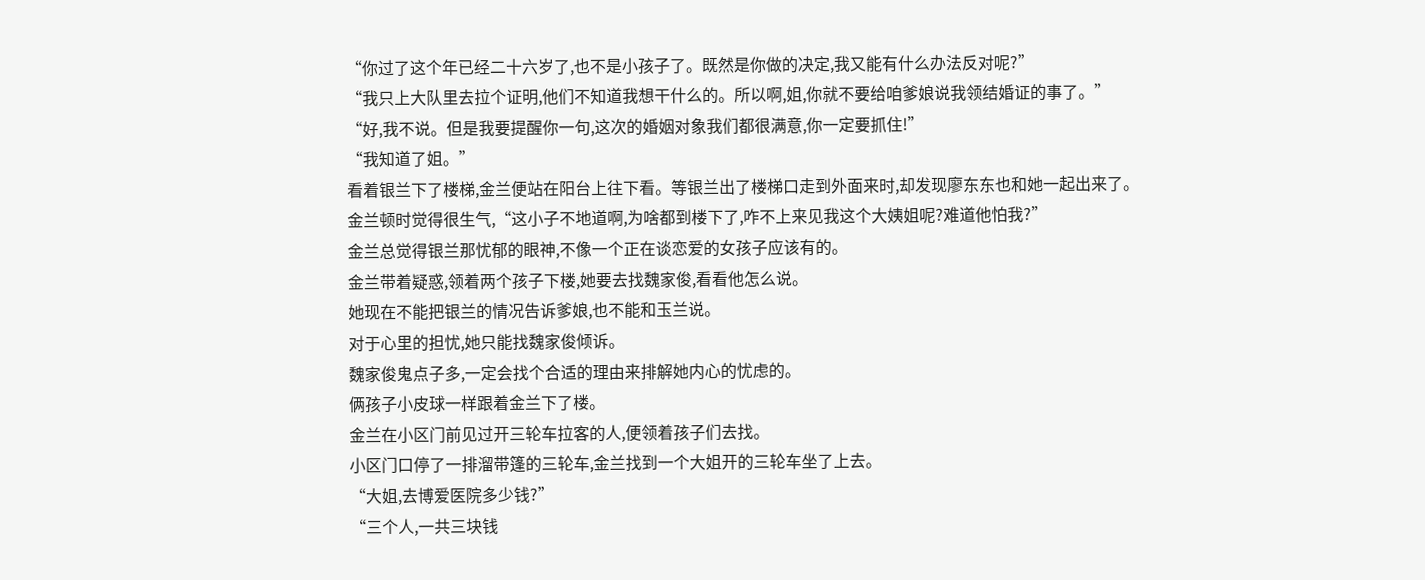“你过了这个年已经二十六岁了,也不是小孩子了。既然是你做的决定,我又能有什么办法反对呢?”
“我只上大队里去拉个证明,他们不知道我想干什么的。所以啊,姐,你就不要给咱爹娘说我领结婚证的事了。”
“好,我不说。但是我要提醒你一句,这次的婚姻对象我们都很满意,你一定要抓住!”
“我知道了姐。”
看着银兰下了楼梯,金兰便站在阳台上往下看。等银兰出了楼梯口走到外面来时,却发现廖东东也和她一起出来了。
金兰顿时觉得很生气,“这小子不地道啊,为啥都到楼下了,咋不上来见我这个大姨姐呢?难道他怕我?”
金兰总觉得银兰那忧郁的眼神,不像一个正在谈恋爱的女孩子应该有的。
金兰带着疑惑,领着两个孩子下楼,她要去找魏家俊,看看他怎么说。
她现在不能把银兰的情况告诉爹娘,也不能和玉兰说。
对于心里的担忧,她只能找魏家俊倾诉。
魏家俊鬼点子多,一定会找个合适的理由来排解她内心的忧虑的。
俩孩子小皮球一样跟着金兰下了楼。
金兰在小区门前见过开三轮车拉客的人,便领着孩子们去找。
小区门口停了一排溜带篷的三轮车,金兰找到一个大姐开的三轮车坐了上去。
“大姐,去博爱医院多少钱?”
“三个人,一共三块钱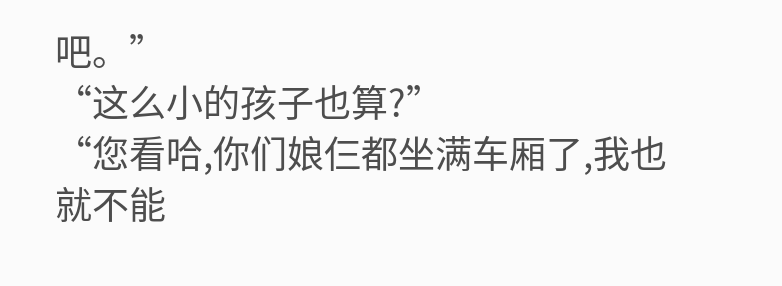吧。”
“这么小的孩子也算?”
“您看哈,你们娘仨都坐满车厢了,我也就不能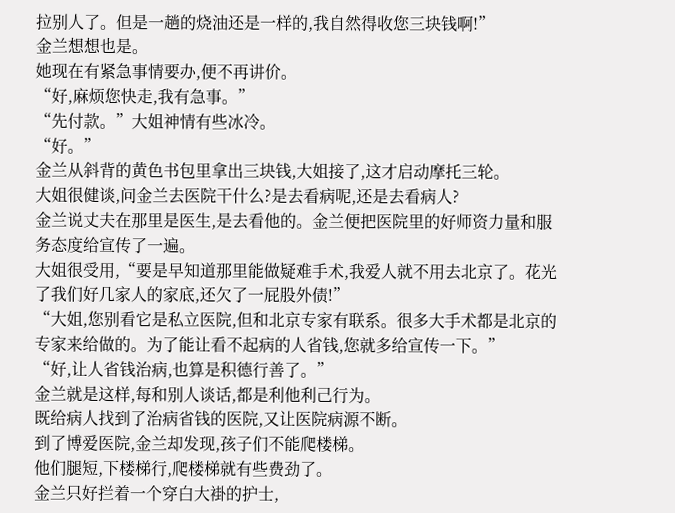拉别人了。但是一趟的烧油还是一样的,我自然得收您三块钱啊!”
金兰想想也是。
她现在有紧急事情要办,便不再讲价。
“好,麻烦您快走,我有急事。”
“先付款。”大姐神情有些冰冷。
“好。”
金兰从斜背的黄色书包里拿出三块钱,大姐接了,这才启动摩托三轮。
大姐很健谈,问金兰去医院干什么?是去看病呢,还是去看病人?
金兰说丈夫在那里是医生,是去看他的。金兰便把医院里的好师资力量和服务态度给宣传了一遍。
大姐很受用,“要是早知道那里能做疑难手术,我爱人就不用去北京了。花光了我们好几家人的家底,还欠了一屁股外债!”
“大姐,您别看它是私立医院,但和北京专家有联系。很多大手术都是北京的专家来给做的。为了能让看不起病的人省钱,您就多给宣传一下。”
“好,让人省钱治病,也算是积德行善了。”
金兰就是这样,每和别人谈话,都是利他利己行为。
既给病人找到了治病省钱的医院,又让医院病源不断。
到了博爱医院,金兰却发现,孩子们不能爬楼梯。
他们腿短,下楼梯行,爬楼梯就有些费劲了。
金兰只好拦着一个穿白大褂的护士,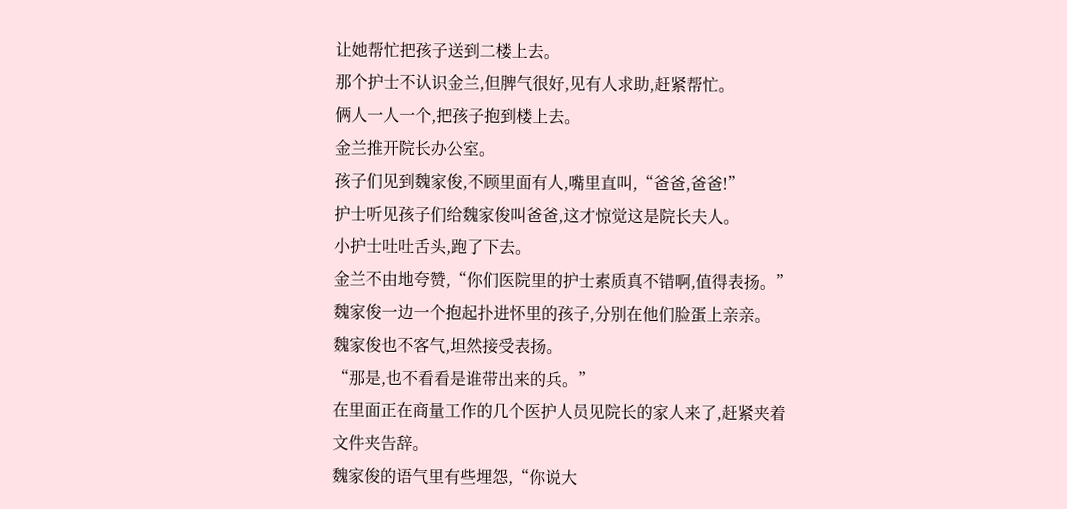让她帮忙把孩子送到二楼上去。
那个护士不认识金兰,但脾气很好,见有人求助,赶紧帮忙。
俩人一人一个,把孩子抱到楼上去。
金兰推开院长办公室。
孩子们见到魏家俊,不顾里面有人,嘴里直叫,“爸爸,爸爸!”
护士听见孩子们给魏家俊叫爸爸,这才惊觉这是院长夫人。
小护士吐吐舌头,跑了下去。
金兰不由地夸赞,“你们医院里的护士素质真不错啊,值得表扬。”
魏家俊一边一个抱起扑进怀里的孩子,分别在他们脸蛋上亲亲。
魏家俊也不客气,坦然接受表扬。
“那是,也不看看是谁带出来的兵。”
在里面正在商量工作的几个医护人员见院长的家人来了,赶紧夹着文件夹告辞。
魏家俊的语气里有些埋怨,“你说大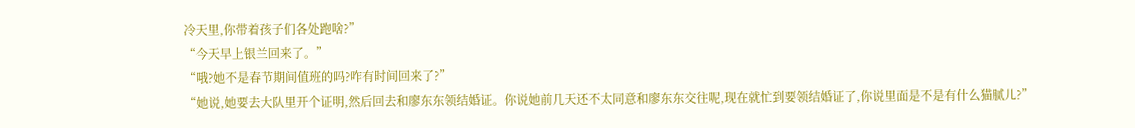冷天里,你带着孩子们各处跑啥?”
“今天早上银兰回来了。”
“哦?她不是春节期间值班的吗?咋有时间回来了?”
“她说,她要去大队里开个证明,然后回去和廖东东领结婚证。你说她前几天还不太同意和廖东东交往呢,现在就忙到要领结婚证了,你说里面是不是有什么猫腻儿?”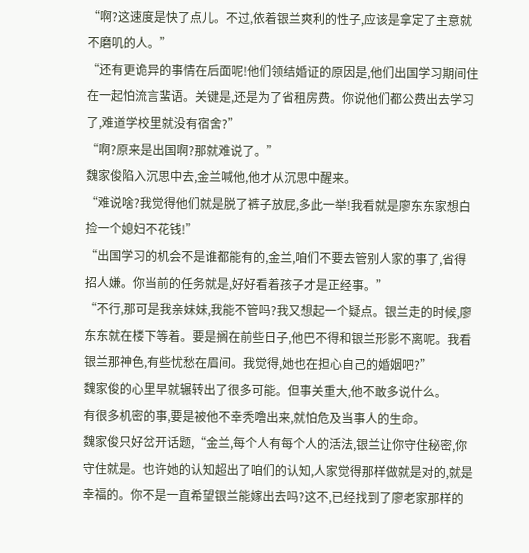“啊?这速度是快了点儿。不过,依着银兰爽利的性子,应该是拿定了主意就不磨叽的人。”
“还有更诡异的事情在后面呢!他们领结婚证的原因是,他们出国学习期间住在一起怕流言蜚语。关键是,还是为了省租房费。你说他们都公费出去学习了,难道学校里就没有宿舍?”
“啊?原来是出国啊?那就难说了。”
魏家俊陷入沉思中去,金兰喊他,他才从沉思中醒来。
“难说啥?我觉得他们就是脱了裤子放屁,多此一举!我看就是廖东东家想白捡一个媳妇不花钱!”
“出国学习的机会不是谁都能有的,金兰,咱们不要去管别人家的事了,省得招人嫌。你当前的任务就是,好好看着孩子才是正经事。”
“不行,那可是我亲妹妹,我能不管吗?我又想起一个疑点。银兰走的时候,廖东东就在楼下等着。要是搁在前些日子,他巴不得和银兰形影不离呢。我看银兰那神色,有些忧愁在眉间。我觉得,她也在担心自己的婚姻吧?”
魏家俊的心里早就辗转出了很多可能。但事关重大,他不敢多说什么。
有很多机密的事,要是被他不幸秃噜出来,就怕危及当事人的生命。
魏家俊只好岔开话题,“金兰,每个人有每个人的活法,银兰让你守住秘密,你守住就是。也许她的认知超出了咱们的认知,人家觉得那样做就是对的,就是幸福的。你不是一直希望银兰能嫁出去吗?这不,已经找到了廖老家那样的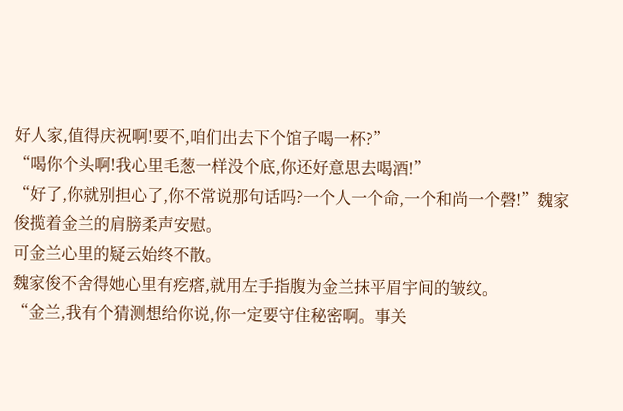好人家,值得庆祝啊!要不,咱们出去下个馆子喝一杯?”
“喝你个头啊!我心里毛葱一样没个底,你还好意思去喝酒!”
“好了,你就别担心了,你不常说那句话吗?一个人一个命,一个和尚一个磬!”魏家俊揽着金兰的肩膀柔声安慰。
可金兰心里的疑云始终不散。
魏家俊不舍得她心里有疙瘩,就用左手指腹为金兰抹平眉宇间的皱纹。
“金兰,我有个猜测想给你说,你一定要守住秘密啊。事关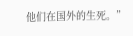他们在国外的生死。”